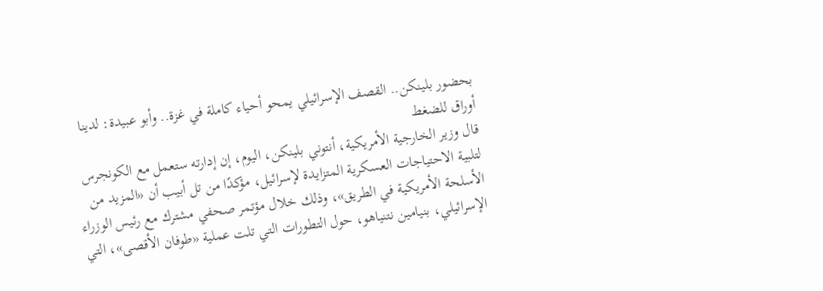بحضور بلينكن.. القصف الإسرائيلي يمحو أحياء كاملة في غزة.. وأبو عبيدة: لدينا أوراق للضغط
قال وزير الخارجية الأمريكية، أنتوني بلينكن، اليوم، إن إدارته ستعمل مع الكونجرس لتلبية الاحتياجات العسكرية المتزايدة لإسرائيل، مؤكدًا من تل أبيب أن «المزيد من الأسلحة الأمريكية في الطريق»، وذلك خلال مؤتمر صحفي مشترك مع رئيس الوزراء الإسرائيلي، بنيامين نتنياهو، حول التطورات التي تلت عملية «طوفان الأقصى»، التي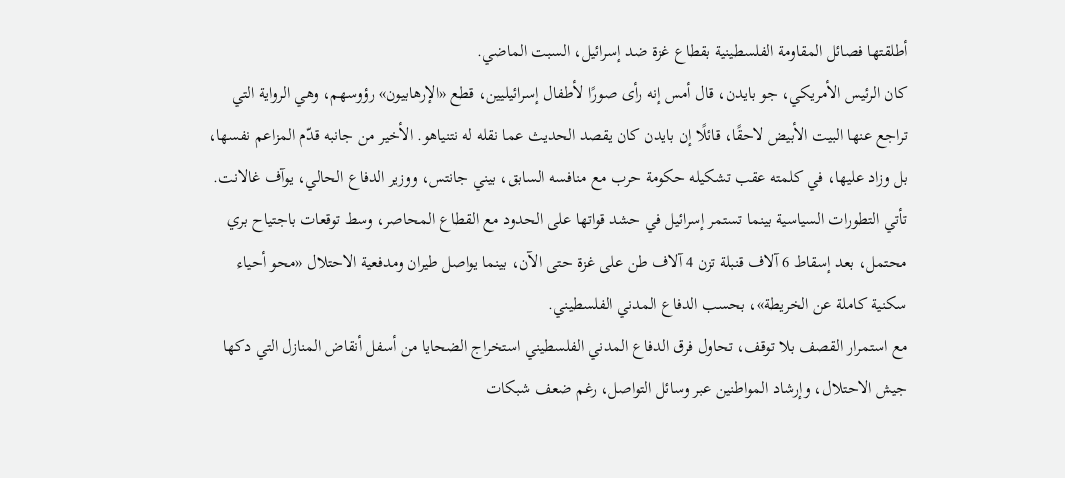أطلقتها فصائل المقاومة الفلسطينية بقطاع غزة ضد إسرائيل، السبت الماضي.
كان الرئيس الأمريكي، جو بايدن، قال أمس إنه رأى صورًا لأطفال إسرائيليين، قطع «الإرهابيون» رؤوسهم، وهي الرواية التي تراجع عنها البيت الأبيض لاحقًا، قائلًا إن بايدن كان يقصد الحديث عما نقله له نتنياهو. الأخير من جانبه قدّم المزاعم نفسها، بل وزاد عليها، في كلمته عقب تشكيله حكومة حرب مع منافسه السابق، بيني جانتس، ووزير الدفاع الحالي، يوآف غالانت.
تأتي التطورات السياسية بينما تستمر إسرائيل في حشد قواتها على الحدود مع القطاع المحاصر، وسط توقعات باجتياح بري محتمل، بعد إسقاط 6 آلاف قنبلة تزن 4 آلاف طن على غزة حتى الآن، بينما يواصل طيران ومدفعية الاحتلال «محو أحياء سكنية كاملة عن الخريطة»، بحسب الدفاع المدني الفلسطيني.
مع استمرار القصف بلا توقف، تحاول فرق الدفاع المدني الفلسطيني استخراج الضحايا من أسفل أنقاض المنازل التي دكها جيش الاحتلال، وإرشاد المواطنين عبر وسائل التواصل، رغم ضعف شبكات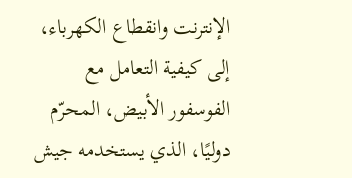الإنترنت وانقطاع الكهرباء، إلى كيفية التعامل مع الفوسفور الأبيض، المحرّم دوليًا، الذي يستخدمه جيش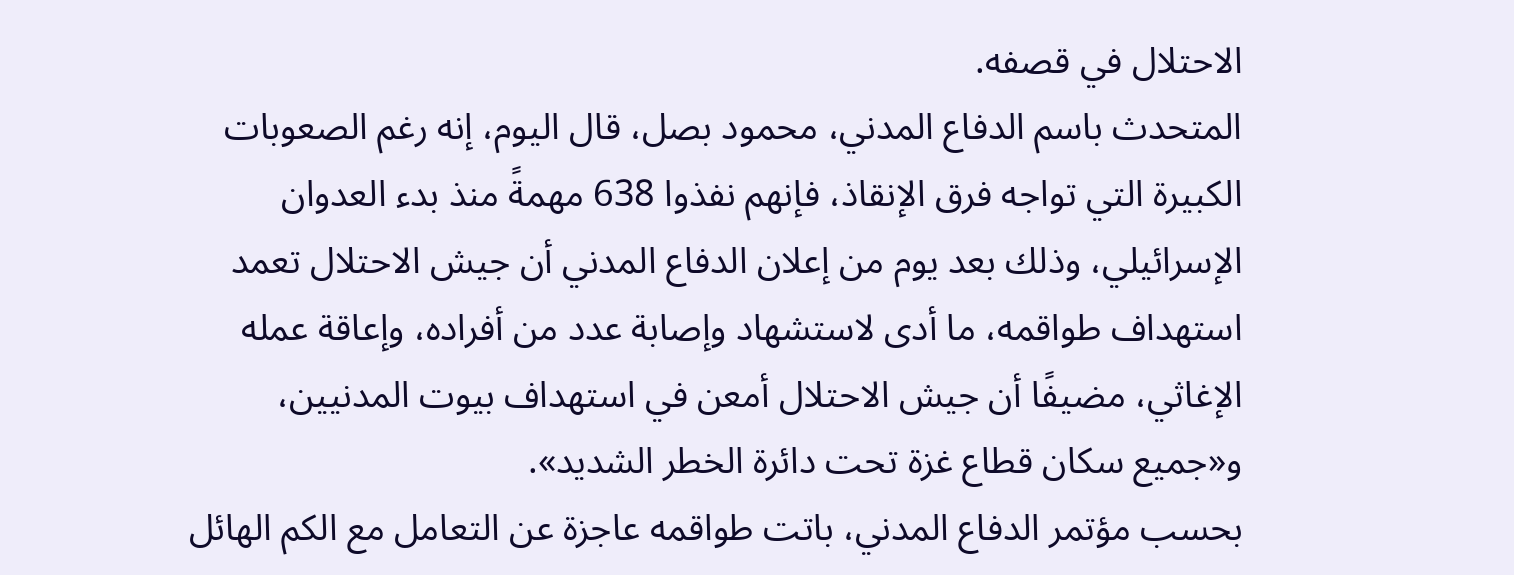الاحتلال في قصفه.
المتحدث باسم الدفاع المدني، محمود بصل، قال اليوم، إنه رغم الصعوبات الكبيرة التي تواجه فرق الإنقاذ، فإنهم نفذوا 638 مهمةً منذ بدء العدوان الإسرائيلي، وذلك بعد يوم من إعلان الدفاع المدني أن جيش الاحتلال تعمد استهداف طواقمه، ما أدى لاستشهاد وإصابة عدد من أفراده، وإعاقة عمله الإغاثي، مضيفًا أن جيش الاحتلال أمعن في استهداف بيوت المدنيين، و«جميع سكان قطاع غزة تحت دائرة الخطر الشديد».
بحسب مؤتمر الدفاع المدني، باتت طواقمه عاجزة عن التعامل مع الكم الهائل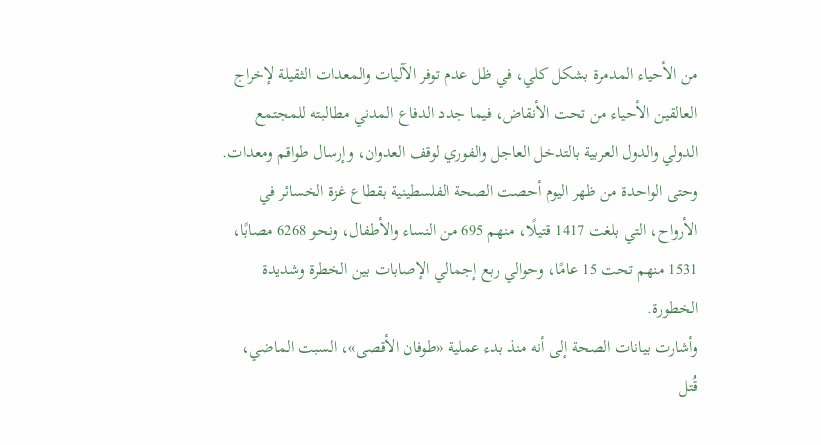من الأحياء المدمرة بشكل كلي، في ظل عدم توفر الآليات والمعدات الثقيلة لإخراج العالقين الأحياء من تحت الأنقاض، فيما جدد الدفاع المدني مطالبته للمجتمع الدولي والدول العربية بالتدخل العاجل والفوري لوقف العدوان، وإرسال طواقم ومعدات.
وحتى الواحدة من ظهر اليوم أحصت الصحة الفلسطينية بقطاع غزة الخسائر في الأرواح، التي بلغت 1417 قتيلًا، منهم 695 من النساء والأطفال، ونحو 6268 مصابًا، 1531 منهم تحت 15 عامًا، وحوالي ربع إجمالي الإصابات بين الخطرة وشديدة الخطورة.
وأشارت بيانات الصحة إلى أنه منذ بدء عملية «طوفان الأقصى»، السبت الماضي، قُتل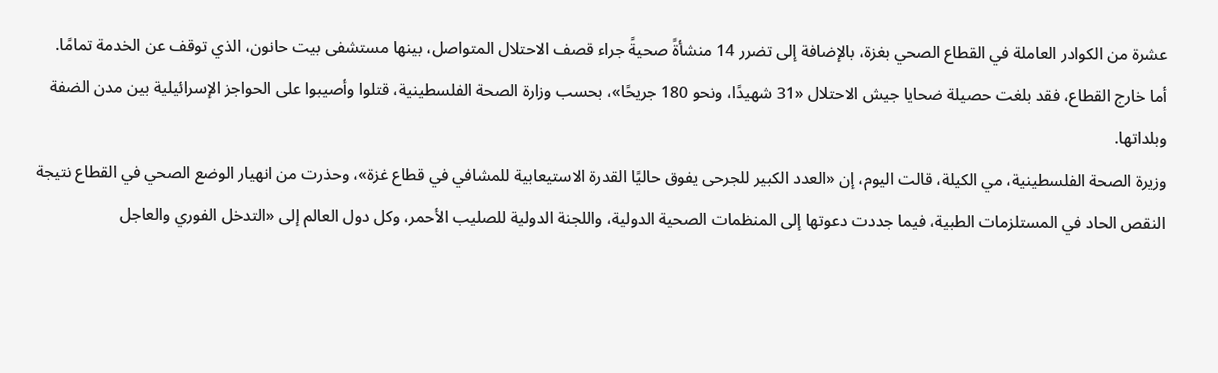عشرة من الكوادر العاملة في القطاع الصحي بغزة، بالإضافة إلى تضرر 14 منشأةً صحيةً جراء قصف الاحتلال المتواصل، بينها مستشفى بيت حانون، الذي توقف عن الخدمة تمامًا.
أما خارج القطاع، فقد بلغت حصيلة ضحايا جيش الاحتلال «31 شهيدًا، ونحو 180 جريحًا»، بحسب وزارة الصحة الفلسطينية، قتلوا وأصيبوا على الحواجز الإسرائيلية بين مدن الضفة وبلداتها.
وزيرة الصحة الفلسطينية، مي الكيلة، قالت اليوم، إن «العدد الكبير للجرحى يفوق حاليًا القدرة الاستيعابية للمشافي في قطاع غزة»، وحذرت من انهيار الوضع الصحي في القطاع نتيجة النقص الحاد في المستلزمات الطبية، فيما جددت دعوتها إلى المنظمات الصحية الدولية، واللجنة الدولية للصليب الأحمر، وكل دول العالم إلى «التدخل الفوري والعاجل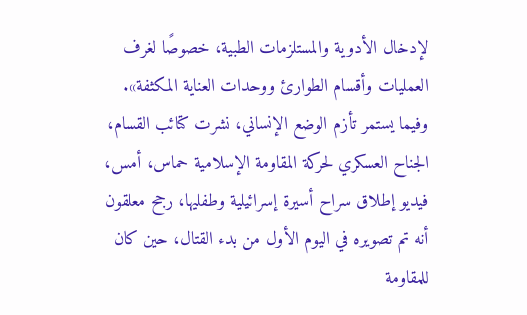لإدخال الأدوية والمستلزمات الطبية، خصوصًا لغرف العمليات وأقسام الطوارئ ووحدات العناية المكثفة».
وفيما يستمر تأزم الوضع الإنساني، نشرت كتائب القسام، الجناح العسكري لحركة المقاومة الإسلامية حماس، أمس، فيديو إطلاق سراح أسيرة إسرائيلية وطفليها، رجح معلقون أنه تم تصويره في اليوم الأول من بدء القتال، حين كان للمقاومة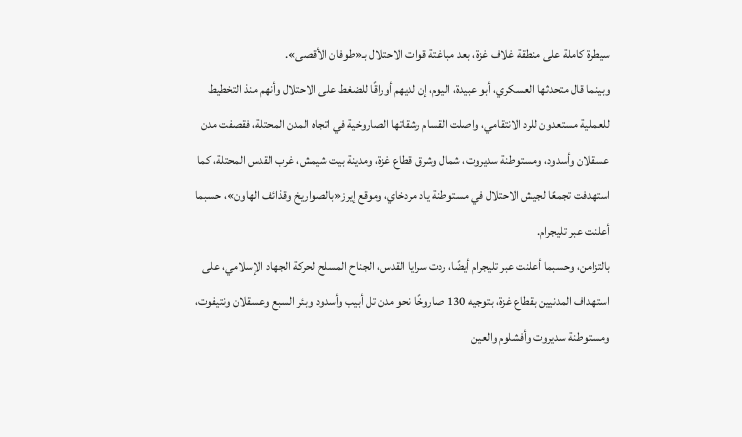سيطرة كاملة على منطقة غلاف غزة، بعد مباغتة قوات الاحتلال بـ«طوفان الأقصى».
وبينما قال متحدثها العسكري، أبو عبيدة، اليوم، إن لديهم أوراقًا للضغط على الاحتلال وأنهم منذ التخطيط للعملية مستعدون للرد الانتقامي، واصلت القسام رشقاتها الصاروخية في اتجاه المدن المحتلة، فقصفت مدن عسقلان وأسدود، ومستوطنة سديروت، شمال وشرق قطاع غزة، ومدينة بيت شيمش، غرب القدس المحتلة، كما استهدفت تجمعًا لجيش الاحتلال في مستوطنة ياد مردخاي، وموقع إيرز«بالصواريخ وقذائف الهاون»، حسبما أعلنت عبر تليجرام.
بالتزامن، وحسبما أعلنت عبر تليجرام أيضًا، ردت سرايا القدس، الجناح المسلح لحركة الجهاد الإسلامي، على استهداف المدنيين بقطاع غزة، بتوجيه 130 صاروخًا نحو مدن تل أبيب وأسدود وبئر السبع وعسقلان ونتيفوت، ومستوطنة سديروت وأفشلوم والعين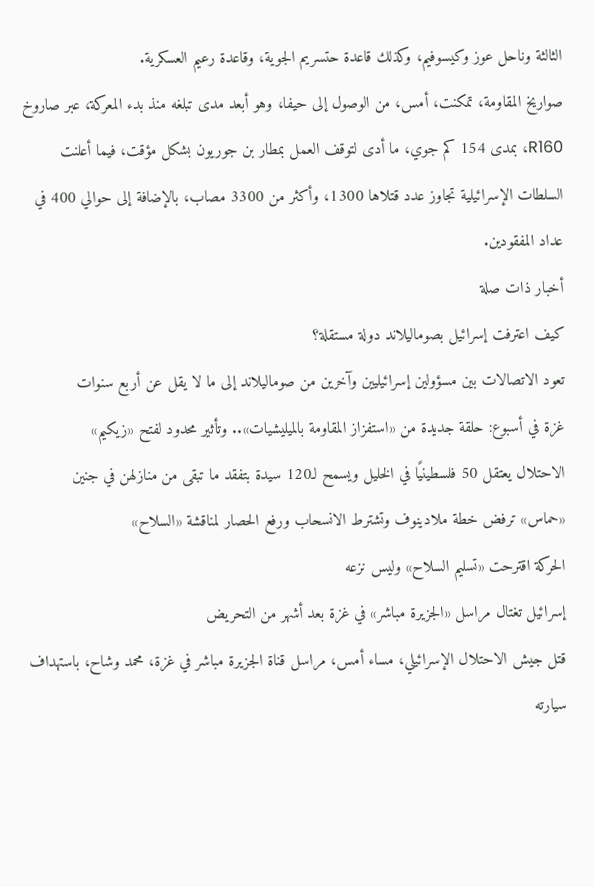الثالثة وناحل عوز وكيسوفيم، وكذلك قاعدة حتسريم الجوية، وقاعدة رعيم العسكرية.
صواريخ المقاومة، تمكنت، أمس، من الوصول إلى حيفا، وهو أبعد مدى تبلغه منذ بدء المعركة، عبر صاروخ R160، بمدى 154 كم جوي، ما أدى لتوقف العمل بمطار بن جوريون بشكل مؤقت، فيما أعلنت السلطات الإسرائيلية تجاوز عدد قتلاها 1300، وأكثر من 3300 مصاب، بالإضافة إلى حوالي 400 في عداد المفقودين.
أخبار ذات صلة
كيف اعترفت إسرائيل بصوماليلاند دولة مستقلة؟
تعود الاتصالات بين مسؤولين إسرائيليين وآخرين من صوماليلاند إلى ما لا يقل عن أربع سنوات
غزة في أسبوع: حلقة جديدة من «استفزاز المقاومة بالميليشيات».. وتأثير محدود لفتح «زيكيم»
الاحتلال يعتقل 50 فلسطينيًا في الخليل ويسمح لـ120 سيدة بتفقد ما تبقى من منازلهن في جنين
«حماس» ترفض خطة ملادينوف وتشترط الانسحاب ورفع الحصار لمناقشة «السلاح»
الحركة اقترحت «تسليم السلاح» وليس نزعه
إسرائيل تغتال مراسل «الجزيرة مباشر» في غزة بعد أشهر من التحريض
قتل جيش الاحتلال الإسرائيلي، مساء أمس، مراسل قناة الجزيرة مباشر في غزة، محمد وشاح، باستهداف سيارته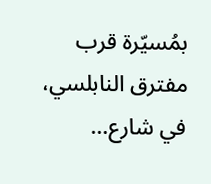بمُسيّرة قرب مفترق النابلسي، في شارع…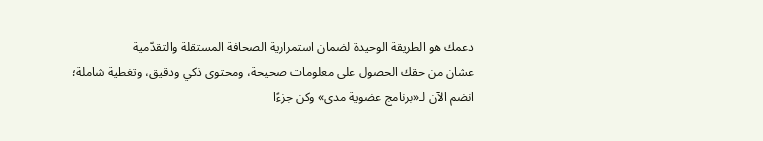دعمك هو الطريقة الوحيدة لضمان استمرارية الصحافة المستقلة والتقدّمية
عشان من حقك الحصول على معلومات صحيحة، ومحتوى ذكي ودقيق، وتغطية شاملة؛ انضم الآن لـ«برنامج عضوية مدى» وكن جزءًا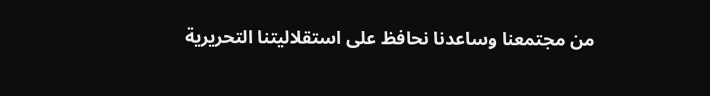من مجتمعنا وساعدنا نحافظ على استقلاليتنا التحريرية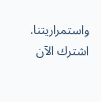واستمراريتنا.
اشترك الآن